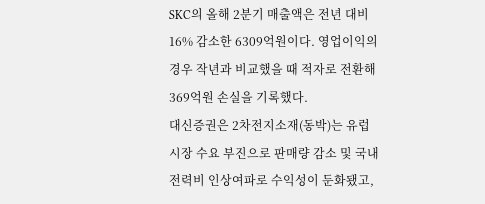SKC의 올해 2분기 매출액은 전년 대비 16% 감소한 6309억원이다. 영업이익의 경우 작년과 비교했을 때 적자로 전환해 369억원 손실을 기록했다.
대신증권은 2차전지소재(동박)는 유럽 시장 수요 부진으로 판매량 감소 및 국내 전력비 인상여파로 수익성이 둔화됐고,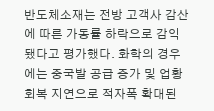반도체소재는 전방 고객사 감산에 따른 가동률 하락으로 감익됐다고 평가했다. 화학의 경우에는 중국발 공급 증가 및 업황 회복 지연으로 적자폭 확대된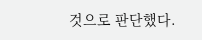것으로 판단했다.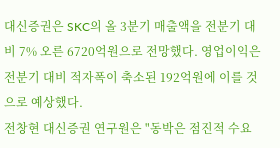대신증권은 SKC의 올 3분기 매출액을 전분기 대비 7% 오른 6720억원으로 전망했다. 영업이익은 전분기 대비 적자폭이 축소된 192억원에 이를 것으로 예상했다.
전창현 대신증권 연구원은 "동박은 점진적 수요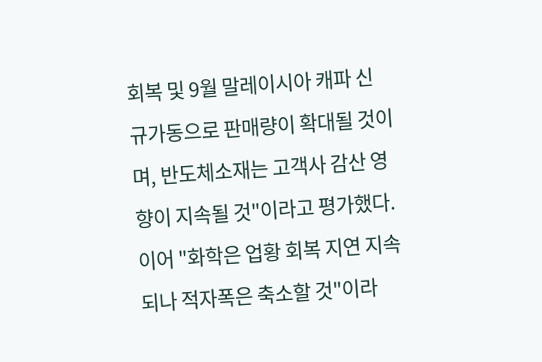회복 및 9월 말레이시아 캐파 신규가동으로 판매량이 확대될 것이며, 반도체소재는 고객사 감산 영향이 지속될 것"이라고 평가했다. 이어 "화학은 업황 회복 지연 지속되나 적자폭은 축소할 것"이라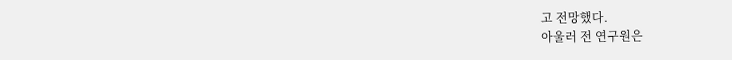고 전망했다.
아울러 전 연구원은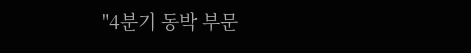"4분기 동박 부문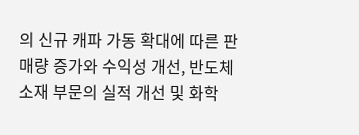의 신규 캐파 가동 확대에 따른 판매량 증가와 수익성 개선, 반도체소재 부문의 실적 개선 및 화학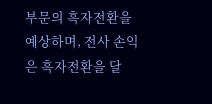부문의 흑자전환을 예상하며, 전사 손익은 흑자전환을 달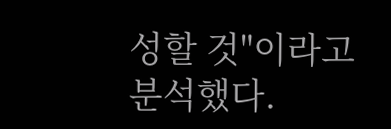성할 것"이라고 분석했다.